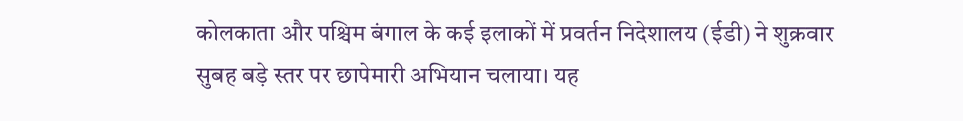कोलकाता और पश्चिम बंगाल के कई इलाकों में प्रवर्तन निदेशालय (ईडी) ने शुक्रवार सुबह बड़े स्तर पर छापेमारी अभियान चलाया। यह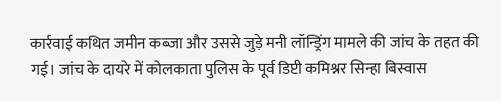कार्रवाई कथित जमीन कब्जा और उससे जुड़े मनी लॉन्ड्रिंग मामले की जांच के तहत की गई। जांच के दायरे में कोलकाता पुलिस के पूर्व डिप्टी कमिश्नर सिन्हा बिस्वास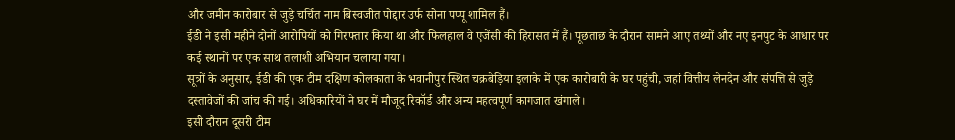और जमीन कारोबार से जुड़े चर्चित नाम बिस्वजीत पोद्दार उर्फ सोना पप्पू शामिल हैं।
ईडी ने इसी महीने दोनों आरोपियों को गिरफ्तार किया था और फिलहाल वे एजेंसी की हिरासत में हैं। पूछताछ के दौरान सामने आए तथ्यों और नए इनपुट के आधार पर कई स्थानों पर एक साथ तलाशी अभियान चलाया गया।
सूत्रों के अनुसार, ईडी की एक टीम दक्षिण कोलकाता के भवानीपुर स्थित चक्रबेड़िया इलाके में एक कारोबारी के घर पहुंची, जहां वित्तीय लेनदेन और संपत्ति से जुड़े दस्तावेजों की जांच की गई। अधिकारियों ने घर में मौजूद रिकॉर्ड और अन्य महत्वपूर्ण कागजात खंगाले।
इसी दौरान दूसरी टीम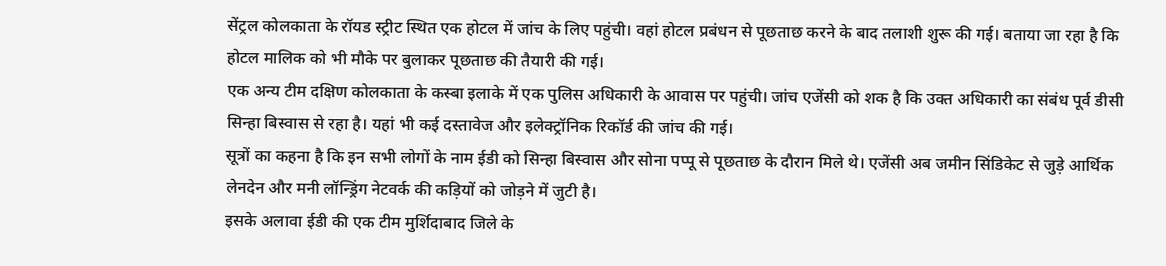सेंट्रल कोलकाता के रॉयड स्ट्रीट स्थित एक होटल में जांच के लिए पहुंची। वहां होटल प्रबंधन से पूछताछ करने के बाद तलाशी शुरू की गई। बताया जा रहा है कि होटल मालिक को भी मौके पर बुलाकर पूछताछ की तैयारी की गई।
एक अन्य टीम दक्षिण कोलकाता के कस्बा इलाके में एक पुलिस अधिकारी के आवास पर पहुंची। जांच एजेंसी को शक है कि उक्त अधिकारी का संबंध पूर्व डीसी सिन्हा बिस्वास से रहा है। यहां भी कई दस्तावेज और इलेक्ट्रॉनिक रिकॉर्ड की जांच की गई।
सूत्रों का कहना है कि इन सभी लोगों के नाम ईडी को सिन्हा बिस्वास और सोना पप्पू से पूछताछ के दौरान मिले थे। एजेंसी अब जमीन सिंडिकेट से जुड़े आर्थिक लेनदेन और मनी लॉन्ड्रिंग नेटवर्क की कड़ियों को जोड़ने में जुटी है।
इसके अलावा ईडी की एक टीम मुर्शिदाबाद जिले के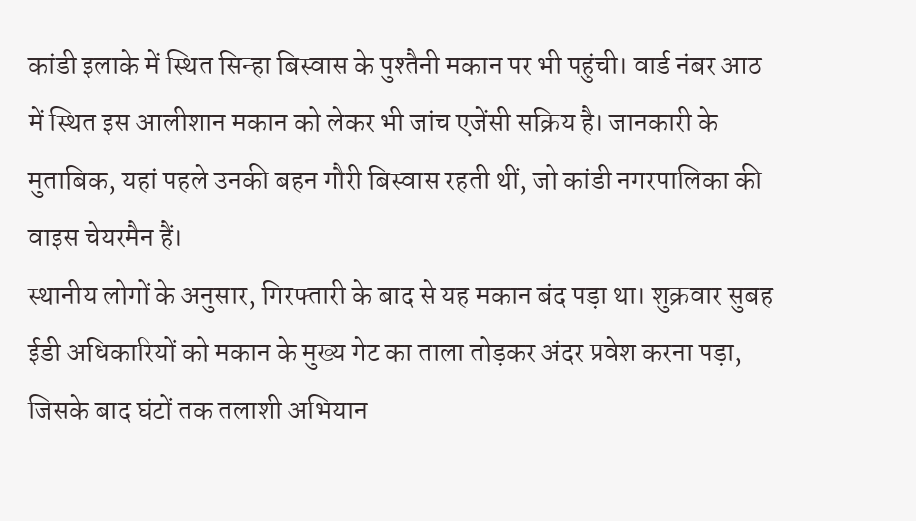कांडी इलाके में स्थित सिन्हा बिस्वास के पुश्तैनी मकान पर भी पहुंची। वार्ड नंबर आठ में स्थित इस आलीशान मकान को लेकर भी जांच एजेंसी सक्रिय है। जानकारी के मुताबिक, यहां पहले उनकी बहन गौरी बिस्वास रहती थीं, जो कांडी नगरपालिका की वाइस चेयरमैन हैं।
स्थानीय लोगों के अनुसार, गिरफ्तारी के बाद से यह मकान बंद पड़ा था। शुक्रवार सुबह ईडी अधिकारियों को मकान के मुख्य गेट का ताला तोड़कर अंदर प्रवेश करना पड़ा, जिसके बाद घंटों तक तलाशी अभियान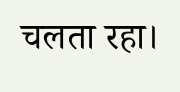चलता रहा।